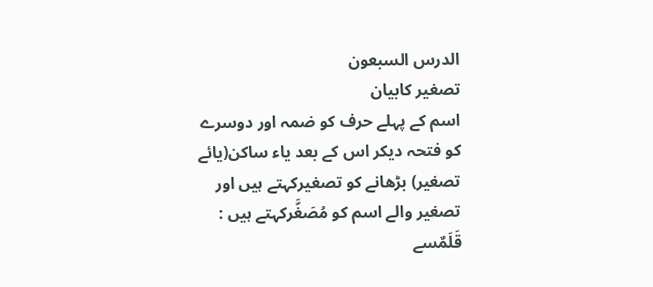الدرس السبعون
تصغیر کابیان
اسم کے پہلے حرف کو ضمہ اور دوسرے کو فتحہ دیکر اس کے بعد یاء ساکن(یائے تصغیر) بڑھانے کو تصغیرکہتے ہیں اور تصغیر والے اسم کو مُصَغَّرکہتے ہیں : قَلَمٌسے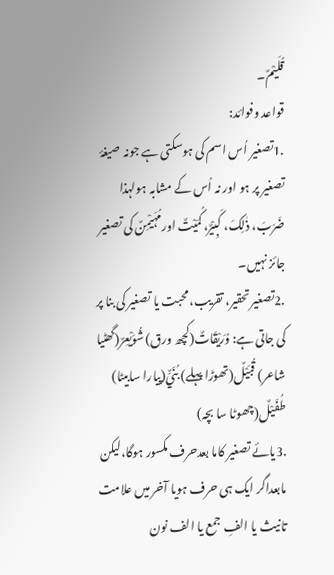قُلَیْمٌ۔
قواعد وفوائد:
.1تصغیر اُس اسم کی ہوسکتی ہے جونہ صیغۂ تصغیر پر ہو اور نہ اُس کے مشابہ ہولہذا ضَرَبَ، ذٰلِکَ، کَبِیْرٌ، کُمَیْتٌ اورمُہَیْمِنٌ کی تصغیر جائز نہیں۔
.2تصغیر تحقیر، تقریب، محبت یا تصغیر کی بنا پر کی جاتی ہے: وُرَیْقَاتٌ(کچھ ورق) شُوَیْعِرٌ(گھٹیا شاعر) قُبَیْلٌ(تھوڑا پہلے) بُنَيٌّ(پیارا سابیٹا) طُفَیْلٌ(چھوٹا سا بچہ)
.3یائے تصغیر کاما بعدحرف مکسور ہوگا،لیکن مابعداگر ایک ہی حرف ہویا آخر میں علامت تانیث یا الفِ جمع یا الف نون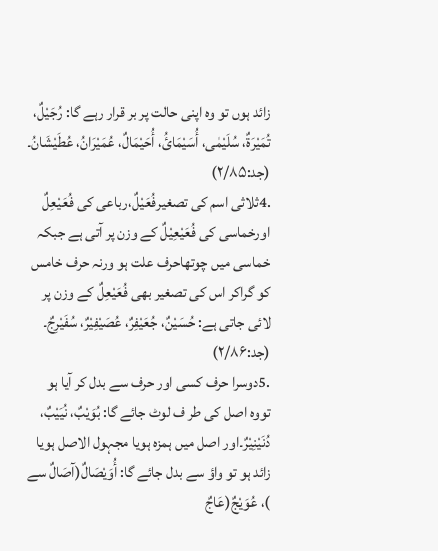زائد ہوں تو وہ اپنی حالت پر بر قرار رہے گا: رُجَیْلٌ، تُمَیْرَۃٌ، سُلَیْمٰی، أُسَیْمَائُ، أُحَیْمَالٌ، عُمَیْرَانُ، عُطَیْشَانُ۔ (جد:۲/۸۵)
.4ثلاثی اسم کی تصغیرفُعَیْلٌ،رباعی کی فُعَیْعِلٌ اورخماسی کی فُعَیْعِیْلٌ کے وزن پر آتی ہے جبکہ خماسی میں چوتھاحرف علت ہو ورنہ حرف خامس کو گراکر اس کی تصغیر بھی فُعَیْعِلٌ کے وزن پر لائی جاتی ہے: حُسَیْنٌ، جُعَیْفِرٌ، عُصَیْفِیْرٌ، سُفَیْرِجٌ۔ (جد:۲/۸۶)
.5دوسرا حرف کسی اور حرف سے بدل کر آیا ہو تووہ اصل کی طر ف لوٹ جائے گا: بُوَیْبٌ، نُیَیْبٌ، دُنَیْنِیْرٌ۔اور اصل میں ہمزہ ہویا مجہول الاصل ہویا زائد ہو تو واؤ سے بدل جائے گا: أُوَیْصَالٌ(آصَالٌ سے )، عُوَیْجٌ(عَاجٌ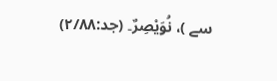سے )، نُوَیْصِرٌ۔ (جد:۲/۸۸)